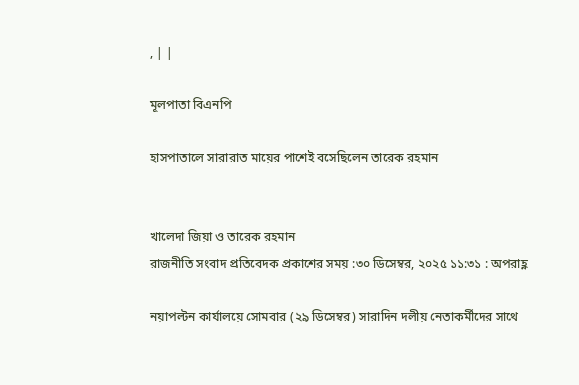, | |

মূলপাতা বিএনপি

হাসপাতালে সারারাত মায়ের পাশেই বসেছিলেন তারেক রহমান


খালেদা জিয়া ও তারেক রহমান
রাজনীতি সংবাদ প্রতিবেদক প্রকাশের সময় :৩০ ডিসেম্বর, ২০২৫ ১১:৩১ : অপরাহ্ণ

নয়াপল্টন কার্যালয়ে সোমবার (২৯ ডিসেম্বর) সারাদিন দলীয় নেতাকর্মীদের সাথে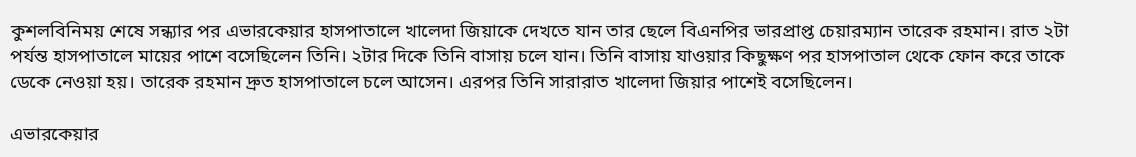কুশলবিনিময় শেষে সন্ধ্যার পর এভারকেয়ার হাসপাতালে খালেদা জিয়াকে দেখতে যান তার ছেলে বিএনপির ভারপ্রাপ্ত চেয়ারম্যান তারেক রহমান। রাত ২টা পর্যন্ত হাসপাতালে মায়ের পাশে বসেছিলেন তিনি। ২টার দিকে তিনি বাসায় চলে যান। তিনি বাসায় যাওয়ার কিছুক্ষণ পর হাসপাতাল থেকে ফোন করে তাকে ডেকে নেওয়া হয়। তারেক রহমান দ্রুত হাসপাতালে চলে আসেন। এরপর তিনি সারারাত খালেদা জিয়ার পাশেই বসেছিলেন।

এভারকেয়ার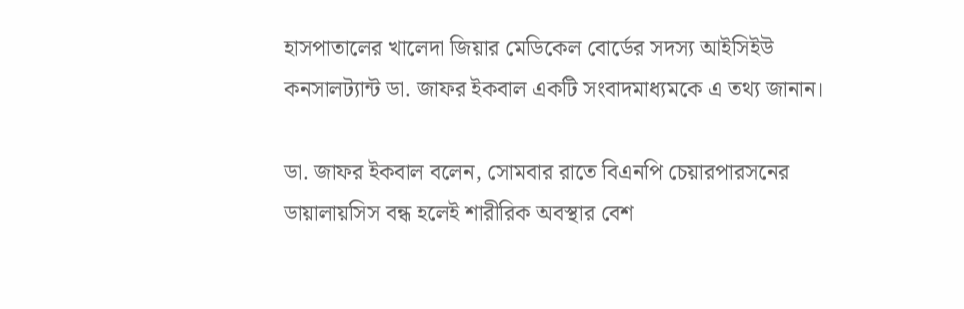হাসপাতালের খালেদা জিয়ার মেডিকেল বোর্ডের সদস্য আইসিইউ কনসালট্যান্ট ডা. জাফর ইকবাল একটি সংবাদমাধ্যমকে এ তথ্য জানান।

ডা. জাফর ইকবাল বলেন, সোমবার রাতে বিএনপি চেয়ারপারসনের ডায়ালায়সিস বন্ধ হলেই শারীরিক অবস্থার বেশ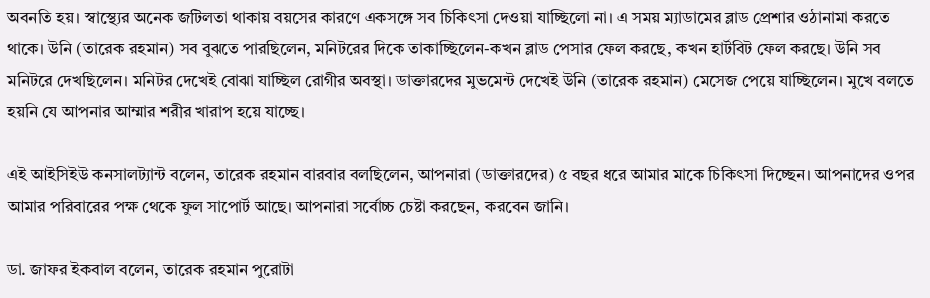অবনতি হয়। স্বাস্থ্যের অনেক জটিলতা থাকায় বয়সের কারণে একসঙ্গে সব চিকিৎসা দেওয়া যাচ্ছিলো না। এ সময় ম্যাডামের ব্লাড প্রেশার ওঠানামা করতে থাকে। উনি (তারেক রহমান) সব বুঝতে পারছিলেন, মনিটরের দিকে তাকাচ্ছিলেন-কখন ব্লাড পেসার ফেল করছে, কখন হার্টবিট ফেল করছে। উনি সব মনিটরে দেখছিলেন। মনিটর দেখেই বোঝা যাচ্ছিল রোগীর অবস্থা। ডাক্তারদের মুভমেন্ট দেখেই উনি (তারেক রহমান) মেসেজ পেয়ে যাচ্ছিলেন। মুখে বলতে হয়নি যে আপনার আম্মার শরীর খারাপ হয়ে যাচ্ছে।

এই আইসিইউ কনসালট্যান্ট বলেন, তারেক রহমান বারবার বলছিলেন, আপনারা (ডাক্তারদের) ৫ বছর ধরে আমার মাকে চিকিৎসা দিচ্ছেন। আপনাদের ওপর আমার পরিবারের পক্ষ থেকে ফুল সাপোর্ট আছে। আপনারা সর্বোচ্চ চেষ্টা করছেন, করবেন জানি।

ডা. জাফর ইকবাল বলেন, তারেক রহমান পুরোটা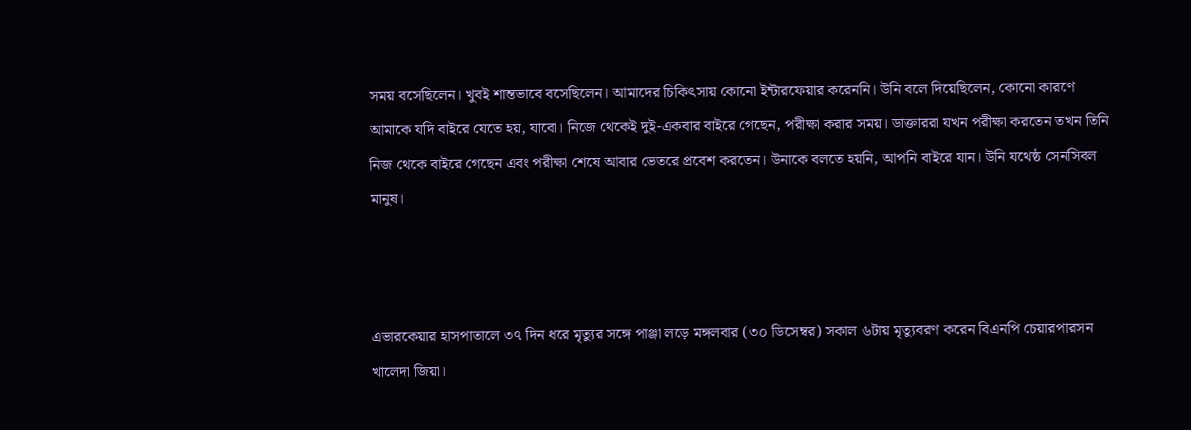সময় বসেছিলেন। খুবই শান্তভাবে বসেছিলেন। আমাদের চিকিৎসায় কোনো ইন্টারফেয়ার করেননি। উনি বলে দিয়েছিলেন, কোনো কারণে আমাকে যদি বাইরে যেতে হয়, যাবো। নিজে থেকেই দুই-একবার বাইরে গেছেন, পরীক্ষা করার সময়। ডাক্তাররা যখন পরীক্ষা করতেন তখন তিনি নিজ থেকে বাইরে গেছেন এবং পরীক্ষা শেষে আবার ভেতরে প্রবেশ করতেন। উনাকে বলতে হয়নি, আপনি বাইরে যান। উনি যথেষ্ঠ সেনসিবল মানুষ।



এভারকেয়ার হাসপাতালে ৩৭ দিন ধরে মৃত্যুর সঙ্গে পাঞ্জা লড়ে মঙ্গলবার (৩০ ডিসেম্বর) সকাল ৬টায় মৃত্যুবরণ করেন বিএনপি চেয়ারপারসন খালেদা জিয়া।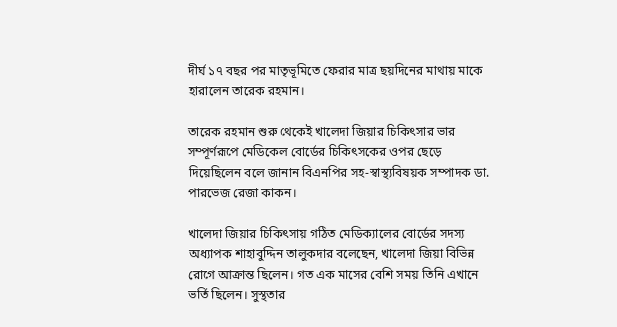দীর্ঘ ১৭ বছর পর মাতৃভূমিতে ফেরার মাত্র ছয়দিনের মাথায় মাকে হারালেন তারেক রহমান।

তারেক রহমান শুরু থেকেই খালেদা জিয়ার চিকিৎসার ভার সম্পূর্ণরূপে মেডিকেল বোর্ডের চিকিৎসকের ওপর ছেড়ে দিয়েছিলেন বলে জানান বিএনপির সহ-স্বাস্থ্যবিষয়ক সম্পাদক ডা. পারভেজ রেজা কাকন।

খালেদা জিয়ার চিকিৎসায় গঠিত মেডিক্যালের বোর্ডের সদস্য অধ্যাপক শাহাবুদ্দিন তালুকদার বলেছেন, খালেদা জিয়া বিভিন্ন রোগে আক্রান্ত ছিলেন। গত এক মাসের বেশি সময় তিনি এখানে ভর্তি ছিলেন। সুস্থতার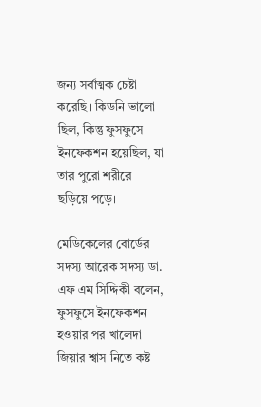জন্য সর্বাত্মক চেষ্টা করেছি। কিডনি ভালো ছিল, কিন্তু ফুসফুসে ইনফেকশন হয়েছিল, যা তার পুরো শরীরে ছড়িয়ে পড়ে।

মেডিকেলের বোর্ডের সদস্য আরেক সদস্য ডা. এফ এম সিদ্দিকী বলেন, ফুসফুসে ইনফেকশন হওয়ার পর খালেদা জিয়ার শ্বাস নিতে কষ্ট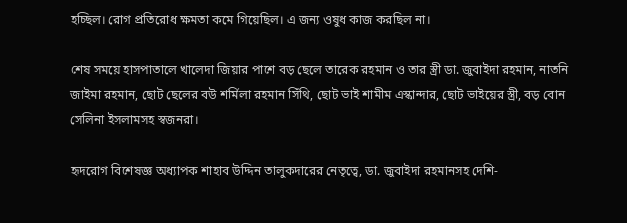হচ্ছিল। রোগ প্রতিরোধ ক্ষমতা কমে গিয়েছিল। এ জন্য ওষুধ কাজ করছিল না।

শেষ সময়ে হাসপাতালে খালেদা জিয়ার পাশে বড় ছেলে তারেক রহমান ও তার স্ত্রী ডা. জুবাইদা রহমান, নাতনি জাইমা রহমান, ছোট ছেলের বউ শর্মিলা রহমান সিঁথি, ছোট ভাই শামীম এস্কান্দার, ছোট ভাইয়ের স্ত্রী, বড় বোন সেলিনা ইসলামসহ স্বজনরা।

হৃদরোগ বিশেষজ্ঞ অধ্যাপক শাহাব উদ্দিন তালুকদারের নেতৃত্বে, ডা. জুবাইদা রহমানসহ দেশি-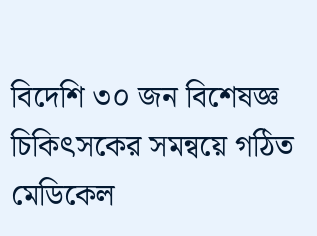বিদেশি ৩০ জন বিশেষজ্ঞ চিকিৎসকের সমন্বয়ে গঠিত মেডিকেল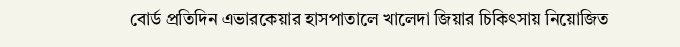বোর্ড প্রতিদিন এভারকেয়ার হাসপাতালে খালেদা জিয়ার চিকিৎসায় নিয়োজিত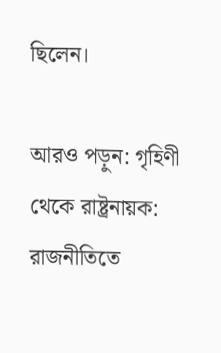ছিলেন।

আরও পড়ুন: গৃহিণী থেকে রাষ্ট্রনায়ক: রাজনীতিতে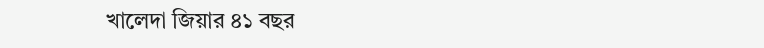খালেদা জিয়ার ৪১ বছর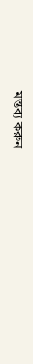মন্তব্য করুন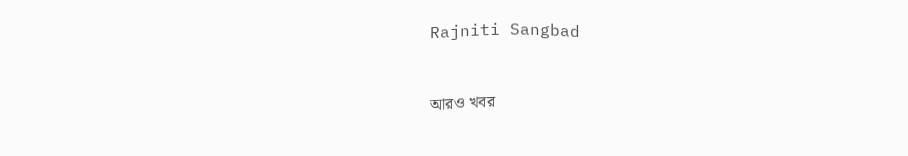Rajniti Sangbad


আরও খবর